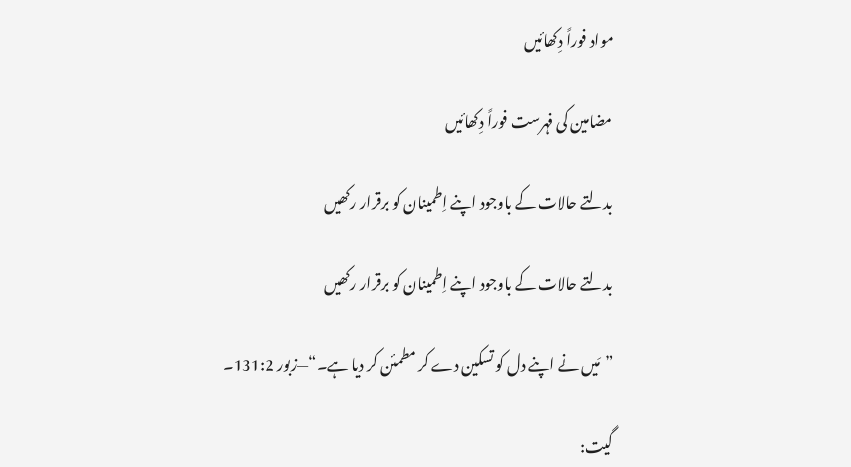مواد فوراً دِکھائیں

مضامین کی فہرست فوراً دِکھائیں

بدلتے حالات کے باوجود اپنے اِطمینان کو برقرار رکھیں

بدلتے حالات کے باوجود اپنے اِطمینان کو برقرار رکھیں

”مَیں نے اپنے دل کو تسکین دے کر مطمئن کر دیا ہے۔“—زبور 131:2۔

گیت: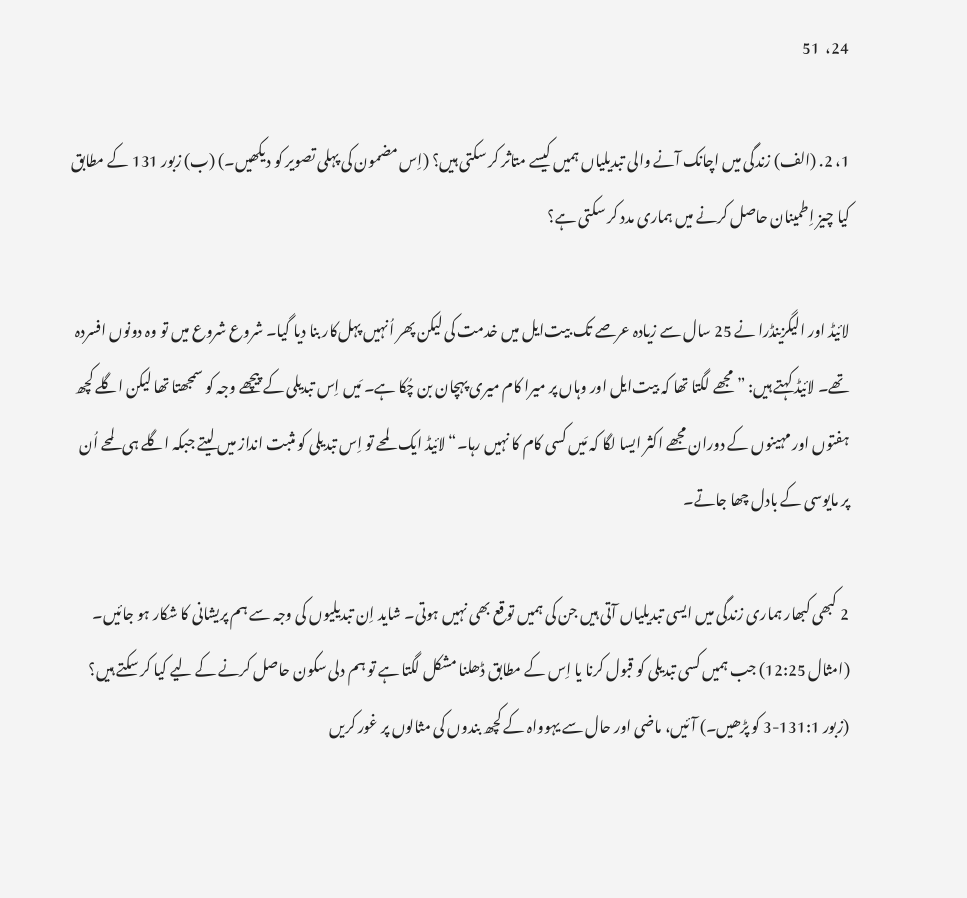24،  51

1، 2. (الف) زندگی میں اچانک آنے والی تبدیلیاں ہمیں کیسے متاثر کر سکتی ہیں؟ (اِس مضمون کی پہلی تصویر کو دیکھیں۔) (ب) زبور 131 کے مطابق کیا چیز اِطمینان حاصل کرنے میں ہماری مدد کر سکتی ہے؟

لائیڈ اور الیگزینڈرا نے 25 سال سے زیادہ عرصے تک بیت‌ایل میں خدمت کی لیکن پھر اُنہیں پہل‌کار بنا دیا گیا۔ شروع شروع میں تو وہ دونوں افسردہ تھے۔ لائیڈ کہتے ہیں: ”مجھے لگتا تھا کہ بیت‌ایل اور وہاں پر میرا کام میری پہچان بن چُکا ہے۔ مَیں اِس تبدیلی کے پیچھے وجہ کو سمجھتا تھا لیکن اگلے کچھ ہفتوں اور مہینوں کے دوران مجھے اکثر ایسا لگا کہ مَیں کسی کام کا نہیں رہا۔“ لائیڈ ایک لمحے تو اِس تبدیلی کو مثبت انداز میں لیتے جبکہ اگلے ہی لمحے اُن پر مایوسی کے بادل چھا جاتے۔

2 کبھی کبھار ہماری زندگی میں ایسی تبدیلیاں آتی ہیں جن کی ہمیں توقع بھی نہیں ہوتی۔ شاید اِن تبدیلیوں کی وجہ سے ہم پریشانی کا شکار ہو جائیں۔ (امثال 12:25) جب ہمیں کسی تبدیلی کو قبول کرنا یا اِس کے مطابق ڈھلنا مشکل لگتا ہے تو ہم دلی سکون حاصل کرنے کے لیے کیا کر سکتے ہیں؟ (زبور 131:1-3 کو پڑھیں۔) آئیں، ماضی اور حال سے یہوواہ کے کچھ بندوں کی مثالوں پر غور کریں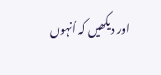اور دیکھیں کہ اُنہوں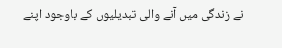نے زندگی میں آنے والی تبدیلیوں کے باوجود اپنے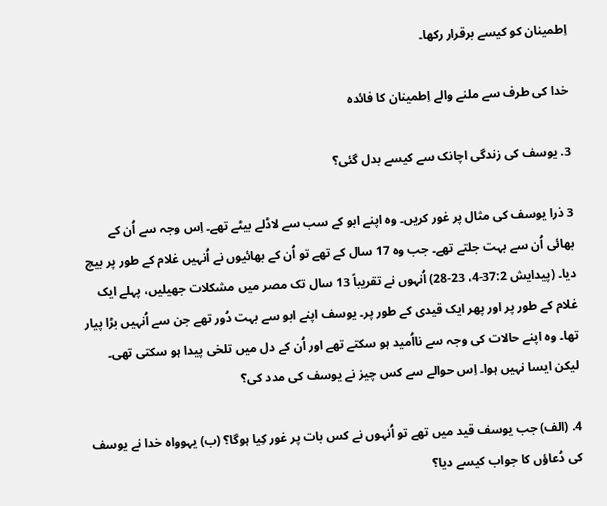اِطمینان کو کیسے برقرار رکھا۔

خدا کی طرف سے ملنے والے اِطمینان کا فائدہ

3. یوسف کی زندگی اچانک سے کیسے بدل گئی؟

3 ذرا یوسف کی مثال پر غور کریں۔ وہ اپنے ابو کے سب سے لاڈلے بیٹے تھے۔ اِس وجہ سے اُن کے بھائی اُن سے بہت جلتے تھے۔ جب وہ 17 سال کے تھے تو اُن کے بھائیوں نے اُنہیں غلام کے طور پر بیچ دیا۔ (پیدایش 37:2-4، 23-28) اُنہوں نے تقریباً 13 سال تک مصر میں مشکلات جھیلیں، پہلے ایک غلام کے طور پر اور پھر ایک قیدی کے طور پر۔ یوسف اپنے ابو سے بہت دُور تھے جن سے اُنہیں بڑا پیار تھا۔ وہ اپنے حالات کی وجہ سے نااُمید ہو سکتے تھے اور اُن کے دل میں تلخی پیدا ہو سکتی تھی۔ لیکن ایسا نہیں ہوا۔ اِس حوالے سے کس چیز نے یوسف کی مدد کی؟

4. (الف) جب یوسف قید میں تھے تو اُنہوں نے کس بات پر غور کِیا ہوگا؟ (ب) یہوواہ خدا نے یوسف کی دُعاؤں کا جواب کیسے دیا؟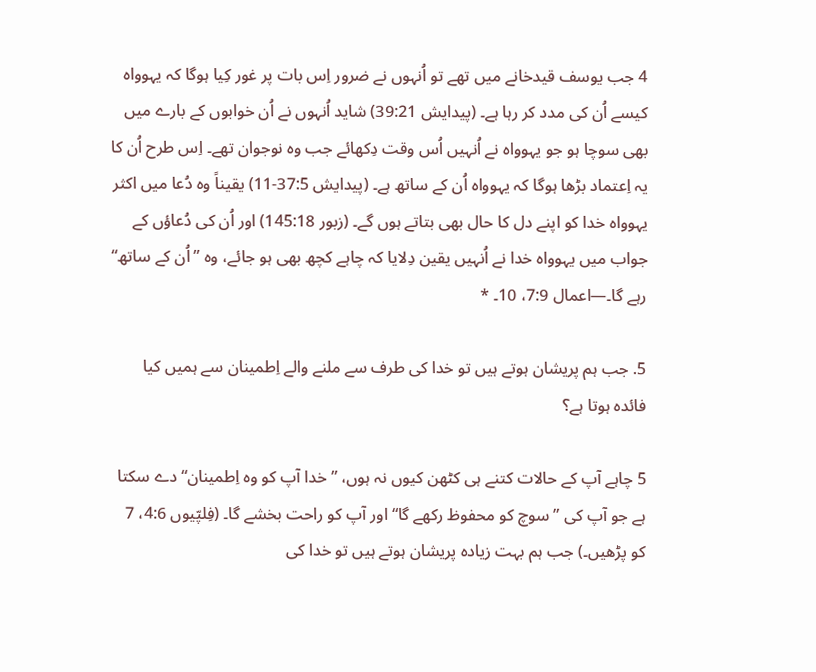4 جب یوسف قیدخانے میں تھے تو اُنہوں نے ضرور اِس بات پر غور کِیا ہوگا کہ یہوواہ کیسے اُن کی مدد کر رہا ہے۔ (پیدایش 39:21) شاید اُنہوں نے اُن خوابوں کے بارے میں بھی سوچا ہو جو یہوواہ نے اُنہیں اُس وقت دِکھائے جب وہ نوجوان تھے۔ اِس طرح اُن کا یہ اِعتماد بڑھا ہوگا کہ یہوواہ اُن کے ساتھ ہے۔ (پیدایش 37:5-11) یقیناً وہ دُعا میں اکثر یہوواہ خدا کو اپنے دل کا حال بھی بتاتے ہوں گے۔ (زبور 145:18) اور اُن کی دُعاؤں کے جواب میں یہوواہ خدا نے اُنہیں یقین دِلایا کہ چاہے کچھ بھی ہو جائے، وہ ”اُن کے ساتھ“ رہے گا۔—اعمال 7:9، 10۔ *

5. جب ہم پریشان ہوتے ہیں تو خدا کی طرف سے ملنے والے اِطمینان سے ہمیں کیا فائدہ ہوتا ہے؟

5 چاہے آپ کے حالات کتنے ہی کٹھن کیوں نہ ہوں، ”خدا آپ کو وہ اِطمینان“ دے سکتا ہے جو آپ کی ”سوچ کو محفوظ رکھے گا“ اور آپ کو راحت بخشے گا۔ (فِلپّیوں 4:6، 7 کو پڑھیں۔) جب ہم بہت زیادہ پریشان ہوتے ہیں تو خدا کی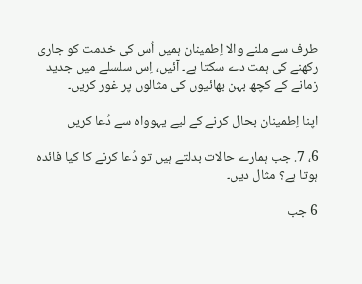طرف سے ملنے والا اِطمینان ہمیں اُس کی خدمت کو جاری رکھنے کی ہمت دے سکتا ہے۔ آئیں، اِس سلسلے میں جدید زمانے کے کچھ بہن بھائیوں کی مثالوں پر غور کریں۔

اپنا اِطمینان بحال کرنے کے لیے یہوواہ سے دُعا کریں

6، 7. جب ہمارے حالات بدلتے ہیں تو دُعا کرنے کا کیا فائدہ ہوتا ہے؟ مثال دیں۔

6 جب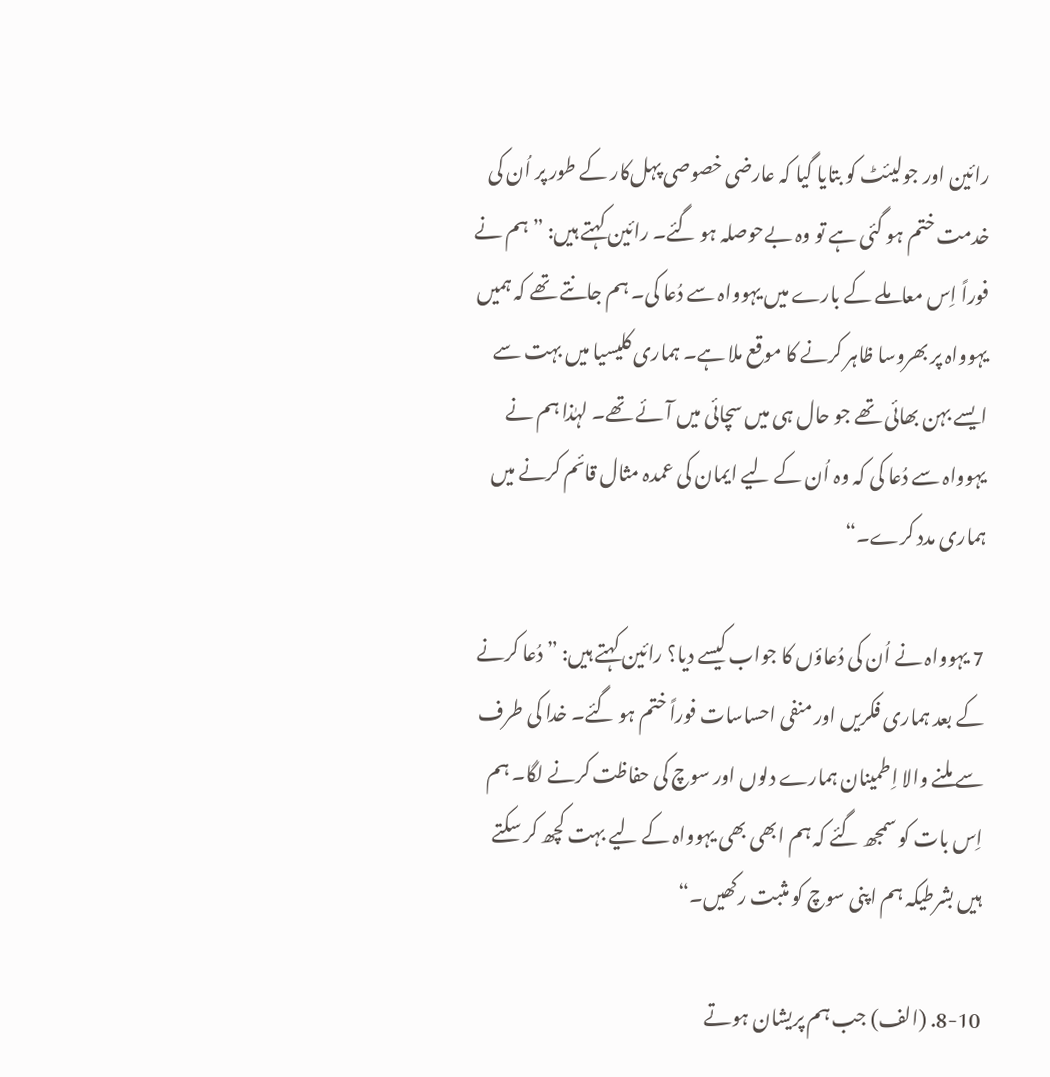رائین اور جولیئٹ کو بتایا گیا کہ عارضی خصوصی پہل‌کار کے طور پر اُن کی خدمت ختم ہو گئی ہے تو وہ بےحوصلہ ہو گئے۔ رائین کہتے ہیں: ”ہم نے فوراً اِس معاملے کے بارے میں یہوواہ سے دُعا کی۔ ہم جانتے تھے کہ ہمیں یہوواہ پر بھروسا ظاہر کرنے کا موقع ملا ہے۔ ہماری کلیسیا میں بہت سے ایسے بہن بھائی تھے جو حال ہی میں سچائی میں آئے تھے۔ لہٰذا ہم نے یہوواہ سے دُعا کی کہ وہ اُن کے لیے ایمان کی عمدہ مثال قائم کرنے میں ہماری مدد کرے۔“

7 یہوواہ نے اُن کی دُعاؤں کا جواب کیسے دیا؟ رائین کہتے ہیں: ”دُعا کرنے کے بعد ہماری فکریں اور منفی احساسات فوراً ختم ہو گئے۔ خدا کی طرف سے ملنے والا اِطمینان ہمارے دلوں اور سوچ کی حفاظت کرنے لگا۔ ہم اِس بات کو سمجھ گئے کہ ہم ابھی بھی یہوواہ کے لیے بہت کچھ کر سکتے ہیں بشرطیکہ ہم اپنی سوچ کو مثبت رکھیں۔“

8-10. (الف) جب ہم پریشان ہوتے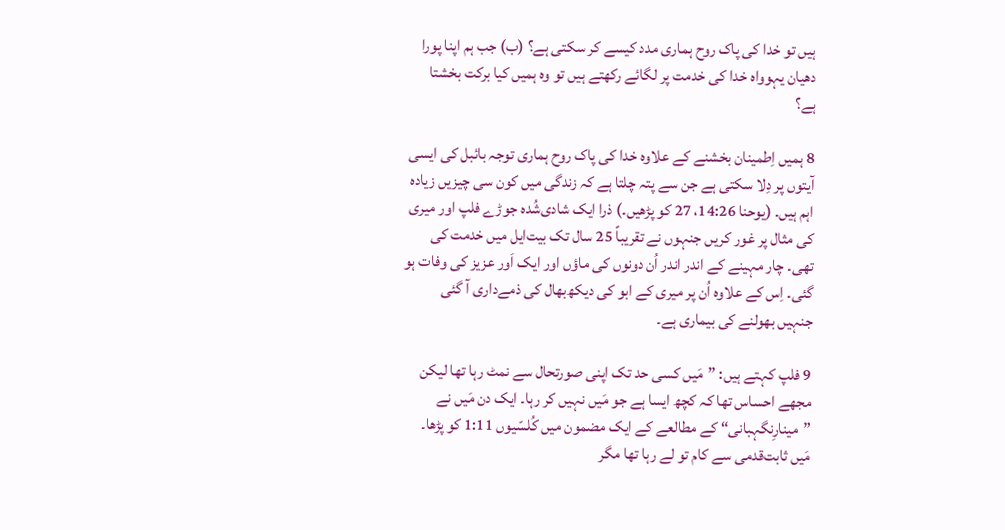ہیں تو خدا کی پاک روح ہماری مدد کیسے کر سکتی ہے؟ (ب) جب ہم اپنا پورا دھیان یہوواہ خدا کی خدمت پر لگائے رکھتے ہیں تو وہ ہمیں کیا برکت بخشتا ہے؟

8 ہمیں اِطمینان بخشنے کے علاوہ خدا کی پاک روح ہماری توجہ بائبل کی ایسی آیتوں پر دِلا سکتی ہے جن سے پتہ چلتا ہے کہ زندگی میں کون سی چیزیں زیادہ اہم ہیں۔ (یوحنا 14:26، 27 کو پڑھیں۔) ذرا ایک شادی‌شُدہ جوڑے فلپ اور میری کی مثال پر غور کریں جنہوں نے تقریباً 25 سال تک بیت‌ایل میں خدمت کی تھی۔ چار مہینے کے اندر اندر اُن دونوں کی ماؤں اور ایک اَور عزیز کی وفات ہو گئی۔ اِس کے علاوہ اُن پر میری کے ابو کی دیکھ‌بھال کی ذمےداری آ گئی جنہیں بھولنے کی بیماری ہے۔

9 فلپ کہتے ہیں: ”مَیں کسی حد تک اپنی صورتحال سے نمٹ رہا تھا لیکن مجھے احساس تھا کہ کچھ ایسا ہے جو مَیں نہیں کر رہا۔ ایک دن مَیں نے ”مینارِنگہبانی“ کے مطالعے کے ایک مضمون میں کُلسّیوں 1:11 کو پڑھا۔ مَیں ثابت‌قدمی سے کام تو لے رہا تھا مگر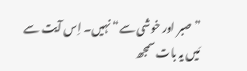”صبر اور خوشی سے“ نہیں۔ اِس آیت سے مَیں یہ بات سمجھ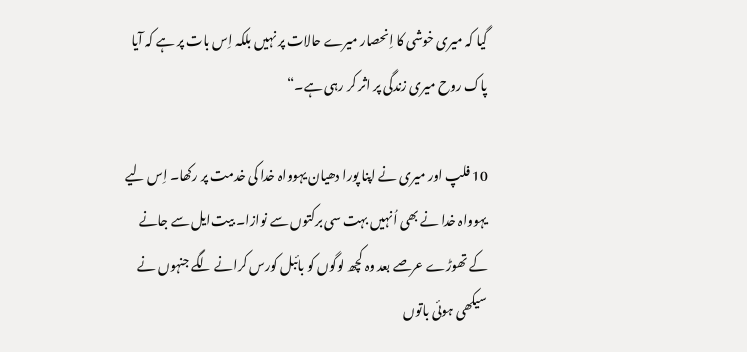گیا کہ میری خوشی کا اِنحصار میرے حالات پر نہیں بلکہ اِس بات پر ہے کہ آیا پاک روح میری زندگی پر اثر کر رہی ہے۔“

10 فلپ اور میری نے اپنا پورا دھیان یہوواہ خدا کی خدمت پر رکھا۔ اِس لیے یہوواہ خدا نے بھی اُنہیں بہت سی برکتوں سے نوازا۔ بیت‌ایل سے جانے کے تھوڑے عرصے بعد وہ کچھ لوگوں کو بائبل کورس کرانے لگے جنہوں نے سیکھی ہوئی باتوں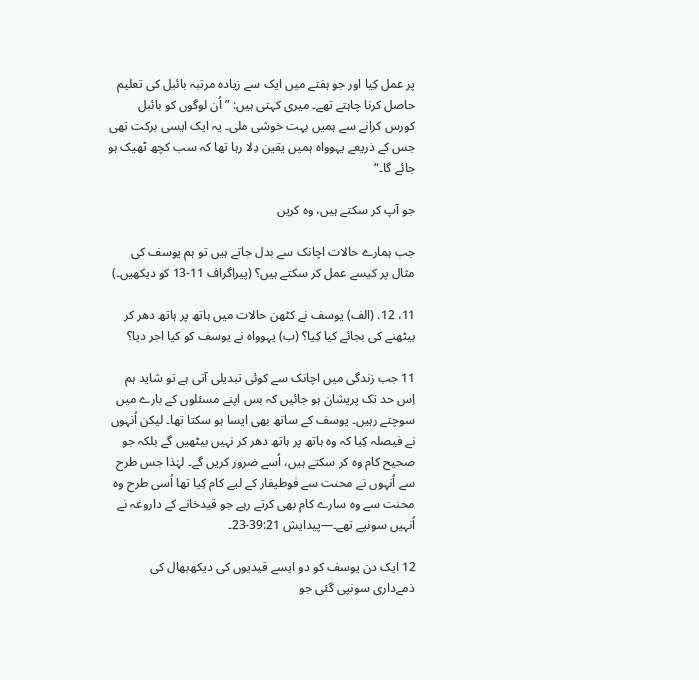پر عمل کِیا اور جو ہفتے میں ایک سے زیادہ مرتبہ بائبل کی تعلیم حاصل کرنا چاہتے تھے۔ میری کہتی ہیں: ”اُن لوگوں کو بائبل کورس کرانے سے ہمیں بہت خوشی ملی۔ یہ ایک ایسی برکت تھی جس کے ذریعے یہوواہ ہمیں یقین دِلا رہا تھا کہ سب کچھ ٹھیک ہو جائے گا۔“

جو آپ کر سکتے ہیں، وہ کریں

جب ہمارے حالات اچانک سے بدل جاتے ہیں تو ہم یوسف کی مثال پر کیسے عمل کر سکتے ہیں؟ (پیراگراف 11-13 کو دیکھیں۔)

11، 12. (الف) یوسف نے کٹھن حالات میں ہاتھ پر ہاتھ دھر کر بیٹھنے کی بجائے کیا کِیا؟ (ب) یہوواہ نے یوسف کو کیا اجر دیا؟

11 جب زندگی میں اچانک سے کوئی تبدیلی آتی ہے تو شاید ہم اِس حد تک پریشان ہو جائیں کہ بس اپنے مسئلوں کے بارے میں سوچتے رہیں۔ یوسف کے ساتھ بھی ایسا ہو سکتا تھا۔ لیکن اُنہوں نے فیصلہ کِیا کہ وہ ہاتھ پر ہاتھ دھر کر نہیں بیٹھیں گے بلکہ جو صحیح کام وہ کر سکتے ہیں، اُسے ضرور کریں گے۔ لہٰذا جس طرح سے اُنہوں نے محنت سے فوطیفار کے لیے کام کِیا تھا اُسی طرح وہ محنت سے وہ سارے کام بھی کرتے رہے جو قیدخانے کے داروغہ نے اُنہیں سونپے تھے۔—پیدایش 39:21-23۔

12 ایک دن یوسف کو دو ایسے قیدیوں کی دیکھ‌بھال کی ذمےداری سونپی گئی جو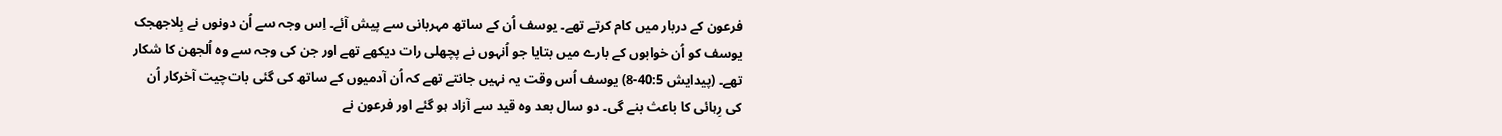فرعون کے دربار میں کام کرتے تھے۔ یوسف اُن کے ساتھ مہربانی سے پیش آئے۔ اِس وجہ سے اُن دونوں نے بِلاجھجک یوسف کو اُن خوابوں کے بارے میں بتایا جو اُنہوں نے پچھلی رات دیکھے تھے اور جن کی وجہ سے وہ اُلجھن کا شکار تھے۔ (پیدایش 40:5-8) یوسف اُس وقت یہ نہیں جانتے تھے کہ اُن آدمیوں کے ساتھ کی گئی بات‌چیت آخرکار اُن کی رِہائی کا باعث بنے گی۔ دو سال بعد وہ قید سے آزاد ہو گئے اور فرعون نے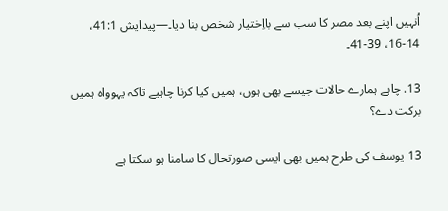اُنہیں اپنے بعد مصر کا سب سے بااِختیار شخص بنا دیا۔—پیدایش 41:1، 14-16، 39-41۔

13. چاہے ہمارے حالات جیسے بھی ہوں، ہمیں کیا کرنا چاہیے تاکہ یہوواہ ہمیں برکت دے؟

13 یوسف کی طرح ہمیں بھی ایسی صورتحال کا سامنا ہو سکتا ہے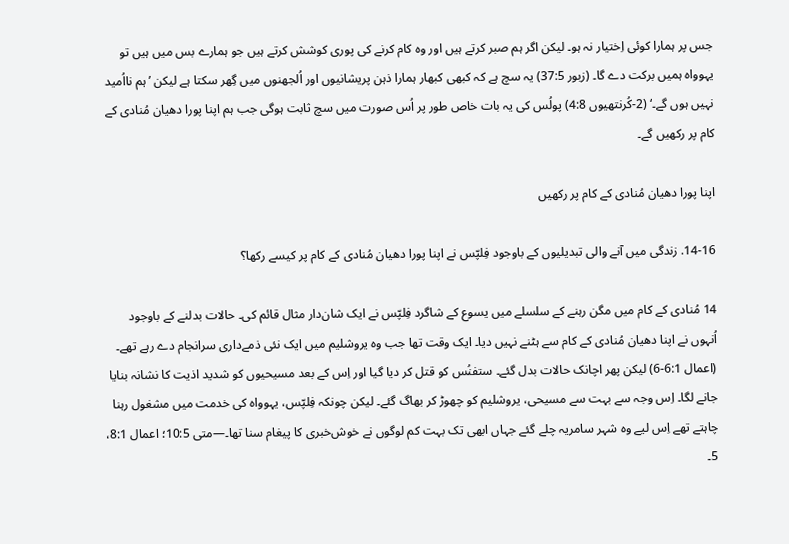جس پر ہمارا کوئی اِختیار نہ ہو۔ لیکن اگر ہم صبر کرتے ہیں اور وہ کام کرنے کی پوری کوشش کرتے ہیں جو ہمارے بس میں ہیں تو یہوواہ ہمیں برکت دے گا۔ (زبور 37:5) یہ سچ ہے کہ کبھی کبھار ہمارا ذہن پریشانیوں اور اُلجھنوں میں گِھر سکتا ہے لیکن ’ہم نااُمید نہیں ہوں گے۔‘ (2-کُرنتھیوں 4:8) پولُس کی یہ بات خاص طور پر اُس صورت میں سچ ثابت ہوگی جب ہم اپنا پورا دھیان مُنادی کے کام پر رکھیں گے۔

اپنا پورا دھیان مُنادی کے کام پر رکھیں

14-16. زندگی میں آنے والی تبدیلیوں کے باوجود فِلپّس نے اپنا پورا دھیان مُنادی کے کام پر کیسے رکھا؟

14 مُنادی کے کام میں مگن رہنے کے سلسلے میں یسوع کے شاگرد فِلپّس نے ایک شان‌دار مثال قائم کی۔ حالات بدلنے کے باوجود اُنہوں نے اپنا دھیان مُنادی کے کام سے ہٹنے نہیں دیا۔ ایک وقت تھا جب وہ یروشلیم میں ایک نئی ذمےداری سرانجام دے رہے تھے۔ (اعمال 6:1-6) لیکن پھر اچانک حالات بدل گئے۔ ستفنُس کو قتل کر دیا گیا اور اِس کے بعد مسیحیوں کو شدید اذیت کا نشانہ بنایا جانے لگا۔ اِس وجہ سے بہت سے مسیحی، یروشلیم کو چھوڑ کر بھاگ گئے۔ لیکن چونکہ فِلپّس، یہوواہ کی خدمت میں مشغول رہنا چاہتے تھے اِس لیے وہ شہر سامریہ چلے گئے جہاں ابھی تک بہت کم لوگوں نے خوش‌خبری کا پیغام سنا تھا۔—متی 10:5؛ اعمال 8:1، 5۔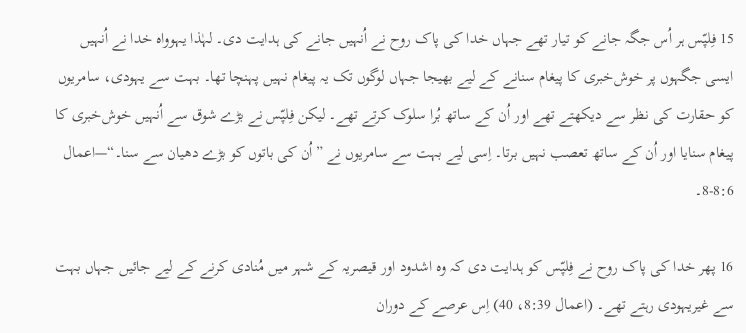15 فِلپّس ہر اُس جگہ جانے کو تیار تھے جہاں خدا کی پاک روح نے اُنہیں جانے کی ہدایت دی۔ لہٰذا یہوواہ خدا نے اُنہیں ایسی جگہوں پر خوش‌خبری کا پیغام سنانے کے لیے بھیجا جہاں لوگوں تک یہ پیغام نہیں پہنچا تھا۔ بہت سے یہودی، سامریوں کو حقارت کی نظر سے دیکھتے تھے اور اُن کے ساتھ بُرا سلوک کرتے تھے۔ لیکن فِلپّس نے بڑے شوق سے اُنہیں خوش‌خبری کا پیغام سنایا اور اُن کے ساتھ تعصب نہیں برتا۔ اِسی لیے بہت سے سامریوں نے ”اُن کی باتوں کو بڑے دھیان سے سنا۔“—اعمال 8:6-8۔

16 پھر خدا کی پاک روح نے فِلپّس کو ہدایت دی کہ وہ اشدود اور قیصریہ کے شہر میں مُنادی کرنے کے لیے جائیں جہاں بہت سے غیریہودی رہتے تھے۔ (اعمال 8:39، 40) اِس عرصے کے دوران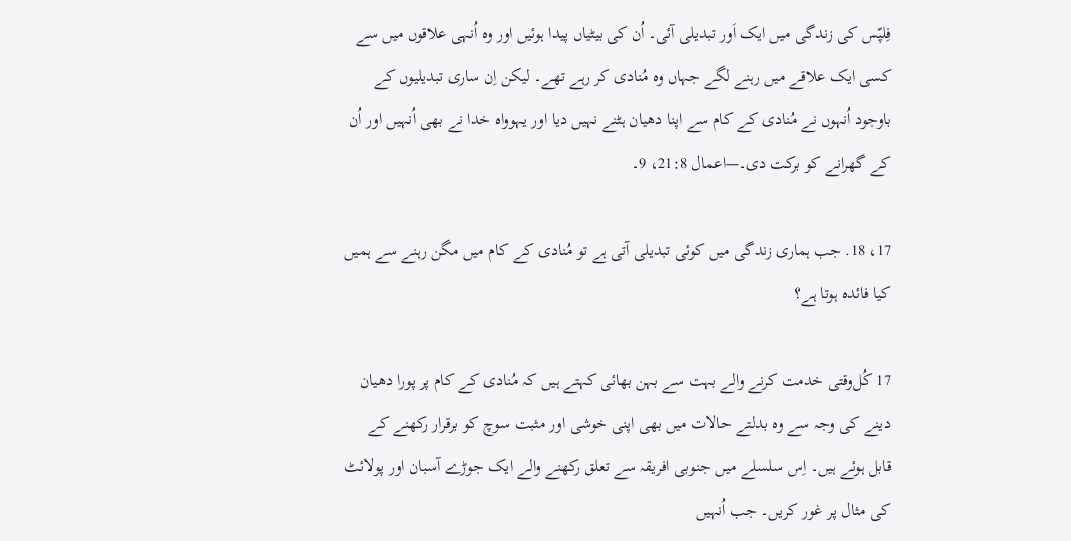فِلپّس کی زندگی میں ایک اَور تبدیلی آئی۔ اُن کی بیٹیاں پیدا ہوئیں اور وہ اُنہی علاقوں میں سے کسی ایک علاقے میں رہنے لگے جہاں وہ مُنادی کر رہے تھے۔ لیکن اِن ساری تبدیلیوں کے باوجود اُنہوں نے مُنادی کے کام سے اپنا دھیان ہٹنے نہیں دیا اور یہوواہ خدا نے بھی اُنہیں اور اُن کے گھرانے کو برکت دی۔—اعمال 21:8، 9۔

17، 18. جب ہماری زندگی میں کوئی تبدیلی آتی ہے تو مُنادی کے کام میں مگن رہنے سے ہمیں کیا فائدہ ہوتا ہے؟

17 کُل‌وقتی خدمت کرنے والے بہت سے بہن بھائی کہتے ہیں کہ مُنادی کے کام پر پورا دھیان دینے کی وجہ سے وہ بدلتے حالات میں بھی اپنی خوشی اور مثبت سوچ کو برقرار رکھنے کے قابل ہوئے ہیں۔ اِس سلسلے میں جنوبی افریقہ سے تعلق رکھنے والے ایک جوڑے آسبان اور پولائٹ کی مثال پر غور کریں۔ جب اُنہیں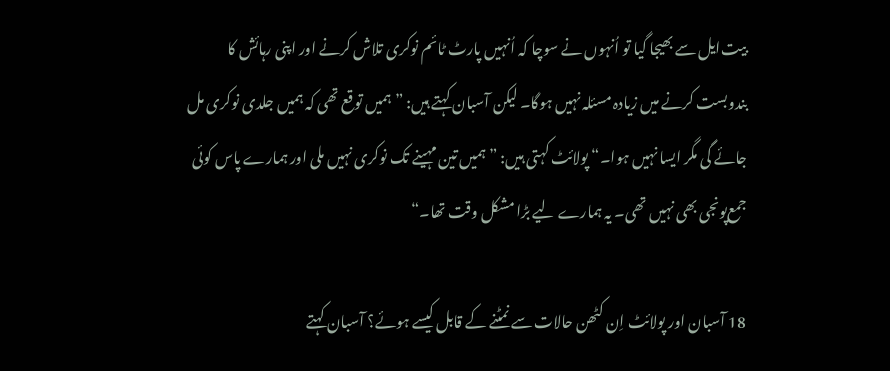بیت‌ایل سے بھیجا گیا تو اُنہوں نے سوچا کہ اُنہیں پارٹ ٹائم نوکری تلاش کرنے اور اپنی رہائش کا بندوبست کرنے میں زیادہ مسئلہ نہیں ہوگا۔ لیکن آسبان کہتے ہیں: ”ہمیں توقع تھی کہ ہمیں جلدی نوکری مل جائے گی مگر ایسا نہیں ہوا۔“ پولائٹ کہتی ہیں: ”ہمیں تین مہینے تک نوکری نہیں ملی اور ہمارے پاس کوئی جمع‌پونجی بھی نہیں تھی۔ یہ ہمارے لیے بڑا مشکل وقت تھا۔“

18 آسبان اور پولائٹ اِن کٹھن حالات سے نمٹنے کے قابل کیسے ہوئے؟ آسبان کہتے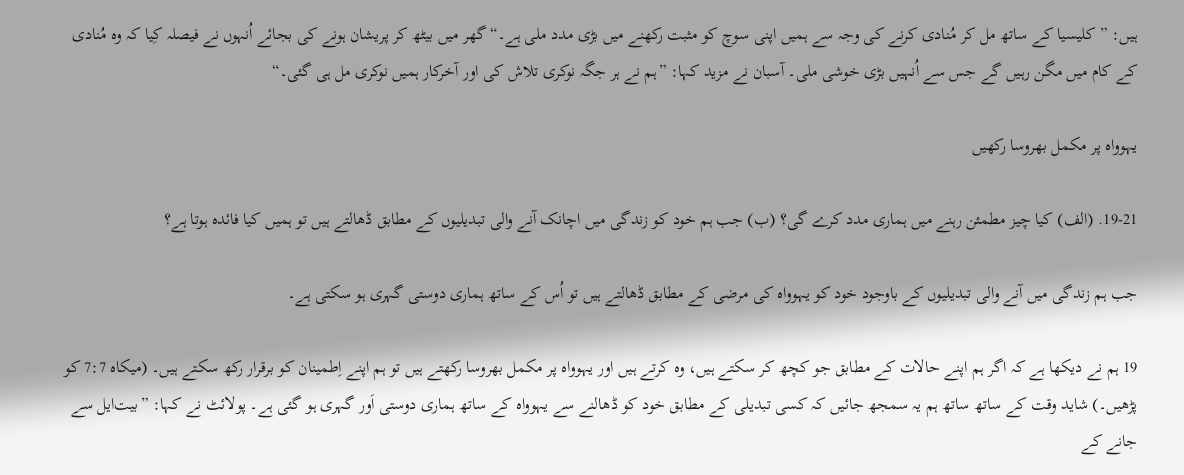ہیں: ”کلیسیا کے ساتھ مل کر مُنادی کرنے کی وجہ سے ہمیں اپنی سوچ کو مثبت رکھنے میں بڑی مدد ملی ہے۔“ گھر میں بیٹھ کر پریشان ہونے کی بجائے اُنہوں نے فیصلہ کِیا کہ وہ مُنادی کے کام میں مگن رہیں گے جس سے اُنہیں بڑی خوشی ملی۔ آسبان نے مزید کہا: ”ہم نے ہر جگہ نوکری تلاش کی اور آخرکار ہمیں نوکری مل ہی گئی۔“

یہوواہ پر مکمل بھروسا رکھیں

19-21. (الف) کیا چیز مطمئن رہنے میں ہماری مدد کرے گی؟ (ب) جب ہم خود کو زندگی میں اچانک آنے والی تبدیلیوں کے مطابق ڈھالتے ہیں تو ہمیں کیا فائدہ ہوتا ہے؟

جب ہم زندگی میں آنے والی تبدیلیوں کے باوجود خود کو یہوواہ کی مرضی کے مطابق ڈھالتے ہیں تو اُس کے ساتھ ہماری دوستی گہری ہو سکتی ہے۔

19 ہم نے دیکھا ہے کہ اگر ہم اپنے حالات کے مطابق جو کچھ کر سکتے ہیں، وہ کرتے ہیں اور یہوواہ پر مکمل بھروسا رکھتے ہیں تو ہم اپنے اِطمینان کو برقرار رکھ سکتے ہیں۔ (میکاہ 7:7 کو پڑھیں۔) شاید وقت کے ساتھ ساتھ ہم یہ سمجھ جائیں کہ کسی تبدیلی کے مطابق خود کو ڈھالنے سے یہوواہ کے ساتھ ہماری دوستی اَور گہری ہو گئی ہے۔ پولائٹ نے کہا: ”بیت‌ایل سے جانے کے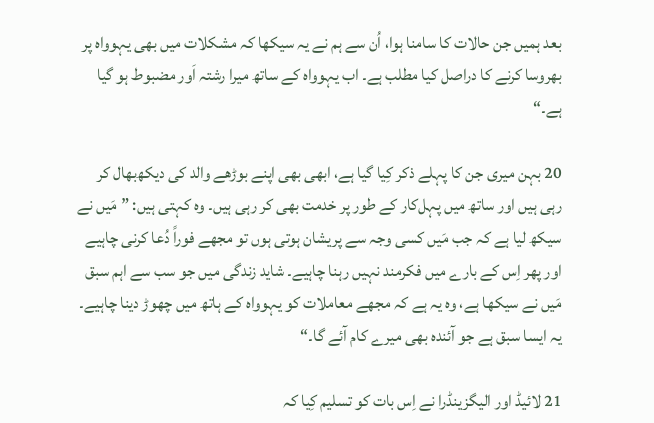بعد ہمیں جن حالات کا سامنا ہوا، اُن سے ہم نے یہ سیکھا کہ مشکلات میں بھی یہوواہ پر بھروسا کرنے کا دراصل کیا مطلب ہے۔ اب یہوواہ کے ساتھ میرا رشتہ اَور مضبوط ہو گیا ہے۔“

20 بہن میری جن کا پہلے ذکر کِیا گیا ہے، ابھی بھی اپنے بوڑھے والد کی دیکھ‌بھال کر رہی ہیں اور ساتھ میں پہل‌کار کے طور پر خدمت بھی کر رہی ہیں۔ وہ کہتی ہیں: ”مَیں نے سیکھ لیا ہے کہ جب مَیں کسی وجہ سے پریشان ہوتی ہوں تو مجھے فوراً دُعا کرنی چاہیے اور پھر اِس کے بارے میں فکرمند نہیں رہنا چاہیے۔ شاید زندگی میں جو سب سے اہم سبق مَیں نے سیکھا ہے، وہ یہ ہے کہ مجھے معاملات کو یہوواہ کے ہاتھ میں چھوڑ دینا چاہیے۔ یہ ایسا سبق ہے جو آئندہ بھی میرے کام آئے گا۔“

21 لائیڈ اور الیگزینڈرا نے اِس بات کو تسلیم کِیا کہ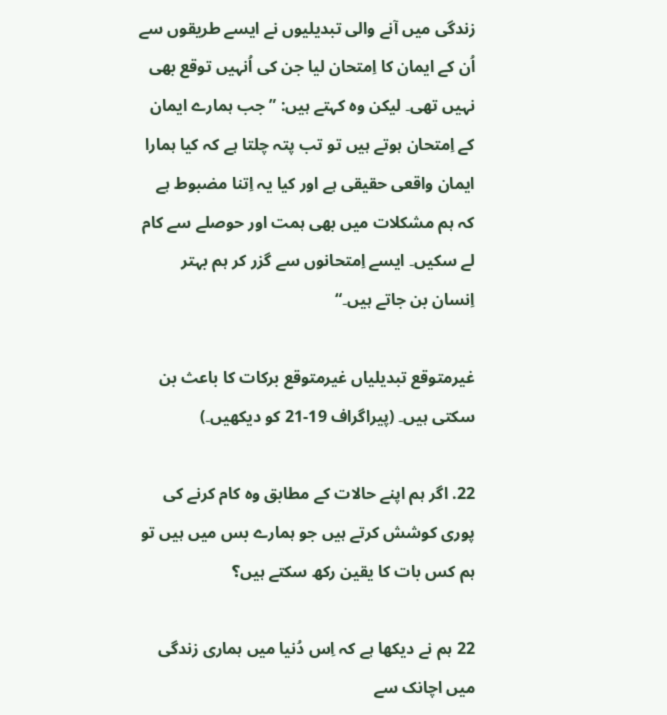زندگی میں آنے والی تبدیلیوں نے ایسے طریقوں سے اُن کے ایمان کا اِمتحان لیا جن کی اُنہیں توقع بھی نہیں تھی۔ لیکن وہ کہتے ہیں: ”جب ہمارے ایمان کے اِمتحان ہوتے ہیں تو تب پتہ چلتا ہے کہ کیا ہمارا ایمان واقعی حقیقی ہے اور کیا یہ اِتنا مضبوط ہے کہ ہم مشکلات میں بھی ہمت اور حوصلے سے کام لے سکیں۔ ایسے اِمتحانوں سے گزر کر ہم بہتر اِنسان بن جاتے ہیں۔“

غیرمتوقع تبدیلیاں غیرمتوقع برکات کا باعث بن سکتی ہیں۔ (پیراگراف 19-21 کو دیکھیں۔)

22. اگر ہم اپنے حالات کے مطابق وہ کام کرنے کی پوری کوشش کرتے ہیں جو ہمارے بس میں ہیں تو ہم کس بات کا یقین رکھ سکتے ہیں؟

22 ہم نے دیکھا ہے کہ اِس دُنیا میں ہماری زندگی میں اچانک سے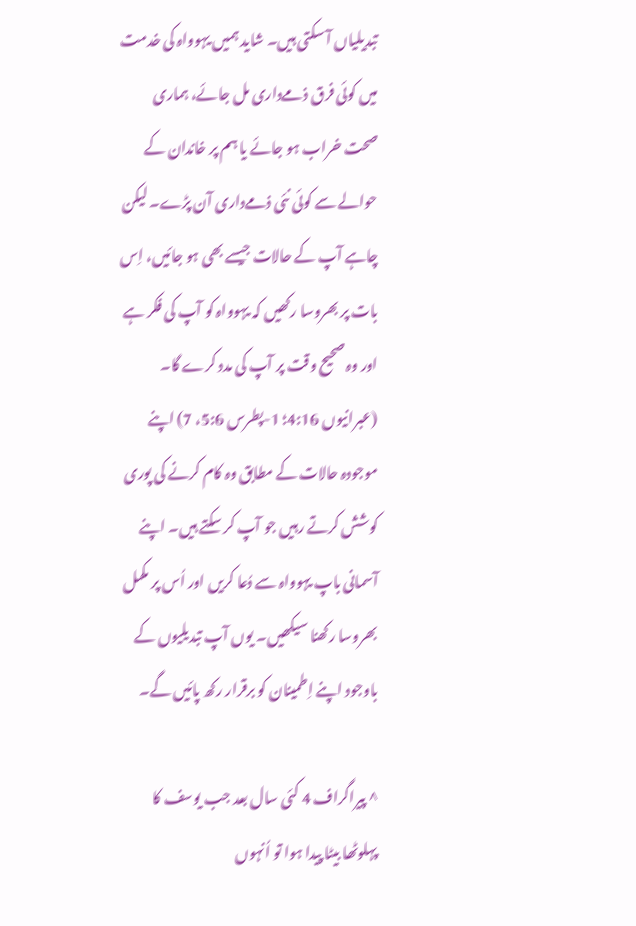تبدیلیاں آ سکتی ہیں۔ شاید ہمیں یہوواہ کی خدمت میں کوئی فرق ذمےداری مل جائے، ہماری صحت خراب ہو جائے یا ہم پر خاندان کے حوالے سے کوئی نئی ذمےداری آن پڑے۔ لیکن چاہے آپ کے حالات جیسے بھی ہو جائیں، اِس بات پر بھروسا رکھیں کہ یہوواہ کو آپ کی فکر ہے اور وہ صحیح وقت پر آپ کی مدد کرے گا۔ (عبرانیوں 4:16؛ 1-پطرس 5:6، 7) اپنے موجودہ حالات کے مطابق وہ کام کرنے کی پوری کوشش کرتے رہیں جو آپ کر سکتے ہیں۔ اپنے آسمانی باپ یہوواہ سے دُعا کریں اور اُس پر مکمل بھروسا رکھنا سیکھیں۔ یوں آپ تبدیلیوں کے باوجود اپنے اِطمینان کو برقرار رکھ پائیں گے۔

^ پیراگراف 4 کئی سال بعد جب یوسف کا پہلوٹھا بیٹا پیدا ہوا تو اُنہوں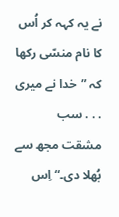نے یہ کہہ کر اُس کا نام منسّی رکھا کہ ”خدا نے میری . . . سب مشقت مجھ سے بُھلا دی۔“ اِس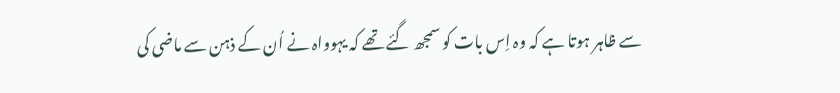سے ظاہر ہوتا ہے کہ وہ اِس بات کو سمجھ گئے تھے کہ یہوواہ نے اُن کے ذہن سے ماضی کی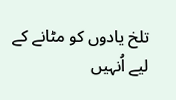تلخ یادوں کو مٹانے کے لیے اُنہیں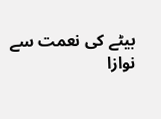بیٹے کی نعمت سے نوازا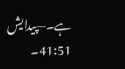ہے۔—پیدایش 41:51۔